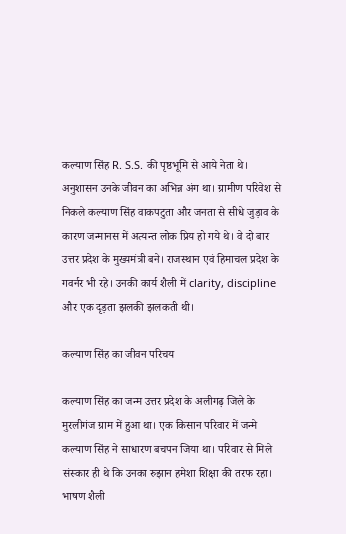कल्याण सिंह R. S.S. की पृष्ठभूमि से आये नेता थे। अनुशासन उनके जीवन का अभिन्न अंग था। ग्रामीण परिवेश से निकले कल्याण सिंह वाकपटुता और जनता से सीधे जुड़ाव के कारण जन्मानस में अत्यन्त लोक प्रिय हो गये थे। वे दो बार उत्तर प्रदेश के मुख्यमंत्री बने। राजस्थान एवं हिमाचल प्रदेश के गवर्नर भी रहे। उनकी कार्य शैली में clarity, discipline और एक दृड़ता झलकी झलकती थी।

कल्याण सिंह का जीवन परिचय

कल्याण सिंह का जन्म उत्तर प्रदेश के अलीगढ़ जिले के मुरलीगंज ग्राम में हुआ था। एक किसान परिवार में जन्मे कल्याण सिंह ने साधारण बचपन जिया था। परिवार से मिले संस्कार ही थे कि उनका रुझान हमेशा शिक्षा की तरफ रहा। भाषण शैली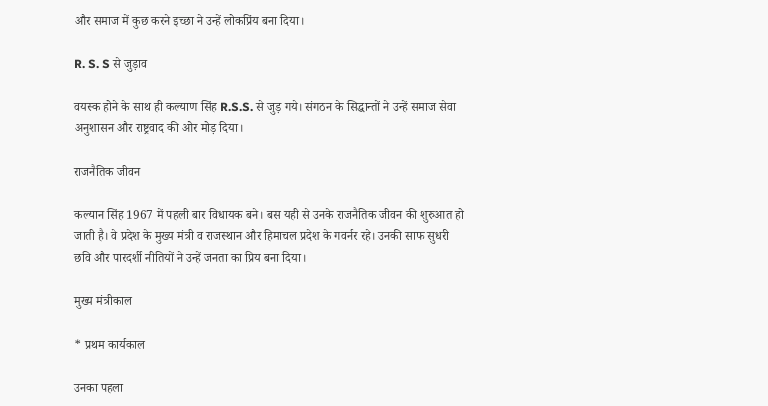और समाज में कुछ करने इच्छा ने उन्हें लोकप्रिंय बना दिया।

R. S. S से जुड़ाव

वयस्क होने के साथ ही कल्याण सिंह R.S.S. से जुड़ गये। संगठन के सिद्धान्तों ने उन्हें समाज सेवा अनुशासन और राष्ट्रवाद की ओर मोड़ दिया।

राजनैतिक जीवन

कल्यान सिंह 1967 में पहली बार विधायक बने। बस यही से उनके राजनैतिक जीवन की शुरुआत हो जाती है। वे प्रदेश के मुख्य मंत्री व राजस्थान और हिमाचल प्रदेश के गवर्नर रहे। उनकी साफ सुधरी छवि और पारदर्शी नीतियों ने उन्हें जनता का प्रिय बना दिया।

मुख्य मंत्रीकाल

* प्रथम कार्यकाल

उनका पहला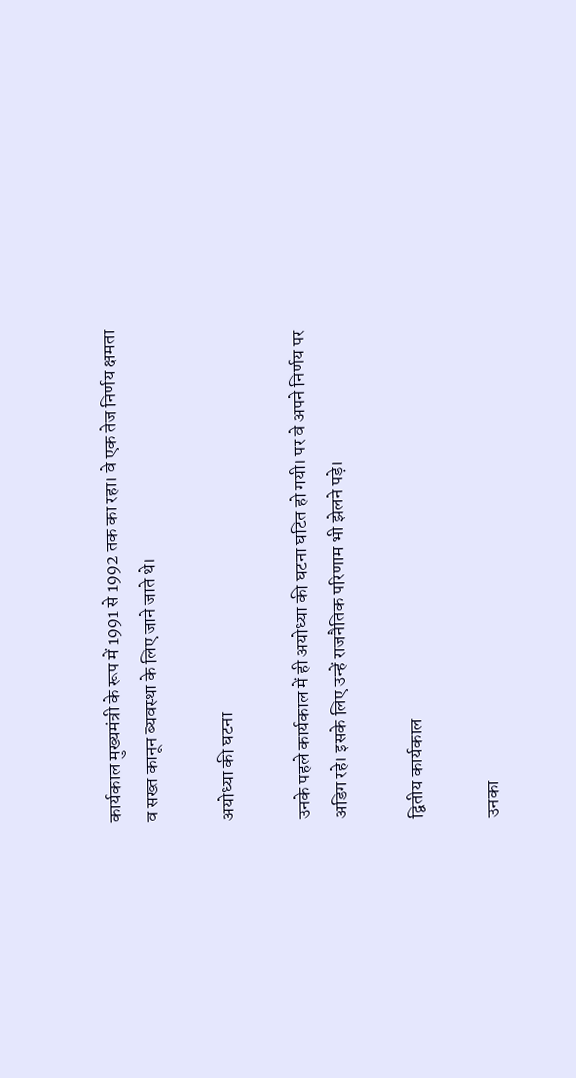कार्यकाल मुख्यमंत्री के रूप में 1991 से 1992 तक का रहा। वे एक तेज निर्णय क्षमता व सख्त कानून ब्यवस्था के लिए जाने जाते थे।

अयोध्या की घटना

उनके पहले कार्यकाल में ही अयोध्या की घटना घटित हो गयी। पर वे अपने निर्णय पर अडिग रहे। इसके लिए उन्हें राजनैतिक परिणाम भी झेलने पड़े।

द्वितीय कार्यकाल

उनका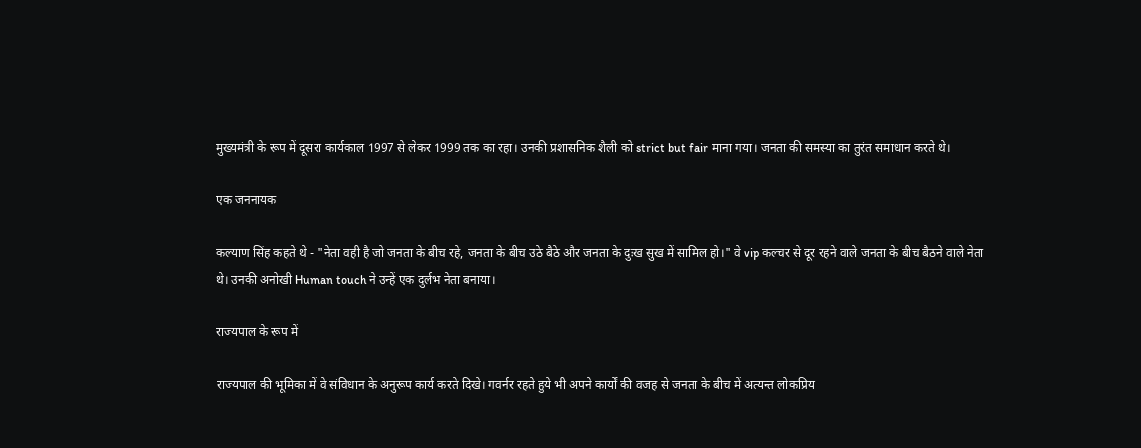मुख्यमंत्री के रूप में दूसरा कार्यकाल 1997 से लेकर 1999 तक का रहा। उनकी प्रशासनिक शैली को strict but fair माना गया। जनता की समस्या का तुरंत समाधान करते थे।

एक जननायक

कल्याण सिंह कहते थे - "नेता वही है जो जनता के बीच रहे, जनता के बीच उठे बैठे और जनता के दुःख सुख में सामिल हो।" वे vip कल्चर से दूर रहने वाले जनता के बीच बैठने वाले नेता थे। उनकी अनोखी Human touch ने उन्हें एक दुर्लभ नेता बनाया।

राज्यपाल के रूप में

राज्यपाल की भूमिका में वे संविधान के अनुरूप कार्य करते दिखे। गवर्नर रहते हुये भी अपने कार्यों की वजह से जनता के बीच में अत्यन्त लोकप्रिय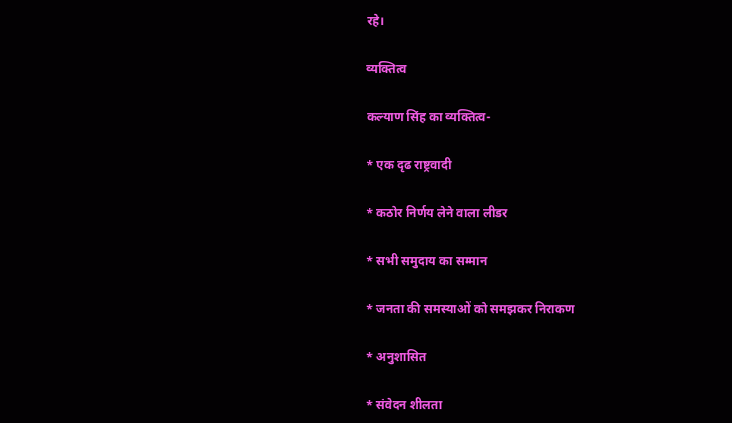रहे।

व्यक्तित्व

कल्याण सिंह का व्यक्तित्व-

* एक दृढ राष्ट्रवादी

* कठोर निर्णय लेने वाला लीडर

* सभी समुदाय का सम्मान

* जनता की समस्याओं को समझकर निराकण

* अनुशासित

* संवेदन शीलता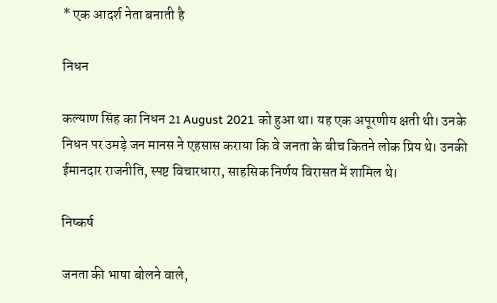* एक आदर्श नेता बनाती है

निधन

कल्याण सिंह का निधन 21 August 2021 को हुआ था। यह एक अपूरणीय क्षती थी। उनके निधन पर उमड़े जन मानस ने एहसास कराया कि वे जनता के बीच कितने लोक प्रिय थे। उनकी ईमानदार राजनीति, स्पष्ट विचारधारा, साहसिक निर्णय विरासत में शामिल थे।

निष्कर्ष

जनता की भाषा बोलने वाले,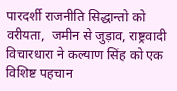पारदर्शी राजनीति सिद्धान्तो को वरीयता,  जमीन से जुड़ाव, राष्ट्रवादी विचारधारा ने कल्याण सिंह को एक विशिष्ट पहचान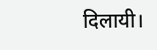दिलायी।